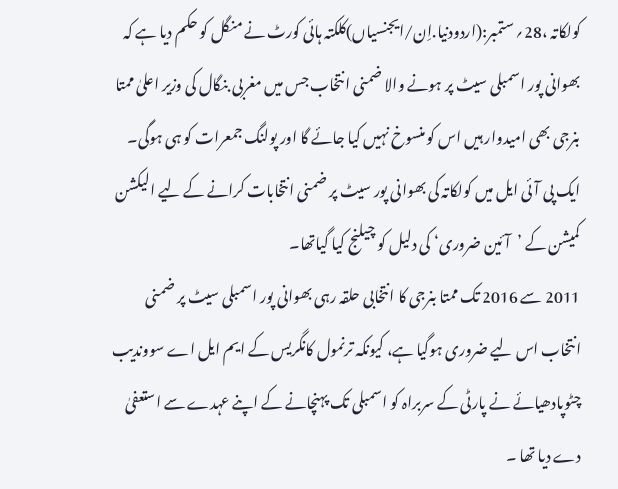کولکاتہ ،28؍ ستمبر:(اردودنیا.اِن/ایجنسیاں)کلکتہ ہائی کورٹ نے منگل کو حکم دیا ہے کہ بھوانی پور اسمبلی سیٹ پر ہونے والا ضمنی انتخاب جس میں مغربی بنگال کی وزیر اعلیٰ ممتا بنرجی بھی امیدوار ہیں اس کو منسوخ نہیں کیا جائے گا اور پولنگ جمعرات کو ہی ہوگی۔ ایک پی آئی ایل میں کولکاتہ کی بھوانی پور سیٹ پر ضمنی انتخابات کرانے کے لیے الیکشن کمیشن کے ’آئین ضروری‘ کی دلیل کو چیلنج کیا گیاتھا۔
2011 سے 2016 تک ممتا بنرجی کا انتخابی حلقہ رہی بھوانی پور اسمبلی سیٹ پر ضمنی انتخاب اس لیے ضروری ہوگیا ہے، کیونکہ ترنمول کانگریس کے ایم ایل اے سووندیب چٹوپادھیائے نے پارٹی کے سربراہ کو اسمبلی تک پہنچانے کے اپنے عہدے سے استعفیٰ دے دیا تھا ۔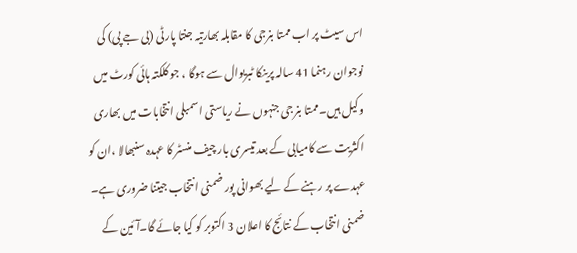اس سیٹ پر اب ممتا بنرجی کا مقابلہ بھارتیہ جنتا پارٹی (بی جے پی) کی نوجوان رہنما 41 سالہ پرینکا ٹبریوال سے ہوگا ، جو کلکتہ ہائی کورٹ میں وکیل ہیں۔ممتا بنرجی جنہوں نے ریاستی اسمبلی انتخابات میں بھاری اکثریت سے کامیابی کے بعد تیسری بار چیف منسٹر کا عہدہ سنبھالا ،ان کو عہدے پر رہنے کے لیے بھوانی پور ضمنی انتخاب جیتنا ضروری ہے۔
ضمنی انتخاب کے نتائج کا اعلان 3 اکتوبر کو کیا جائے گا۔آئین کے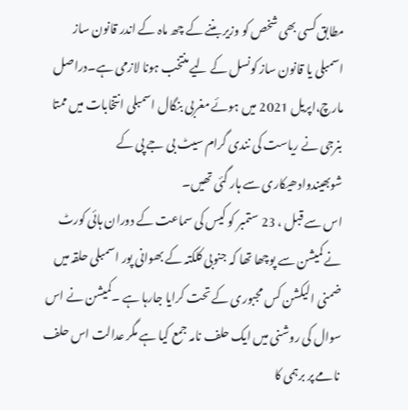مطابق کسی بھی شخص کو وزیر بننے کے چھ ماہ کے اندر قانون ساز اسمبلی یا قانون ساز کونسل کے لیے منتخب ہونا لازمی ہے۔دراصل مارچ،اپریل 2021 میں ہوئے مغربی بنگال اسمبلی انتخابات میں ممتا بنرجی نے ریاست کی نندی گرام سیٹ بی جے پی کے شوبھیندوادھیکاری سے ہار گئی تھیں۔
اس سے قبل ، 23 ستمبر کو کیس کی سماعت کے دوران ہائی کورٹ نے کمیشن سے پوچھا تھا کہ جنوبی کلکتہ کے بھوانی پور اسمبلی حلقہ میں ضمنی الیکشن کس مجبوری کے تحت کرایا جارہا ہے ۔کمیشن نے اس سوال کی روشنی میں ایک حلف نامہ جمع کیا ہے مگر عدالت اس حلف نامے پر برہمی کا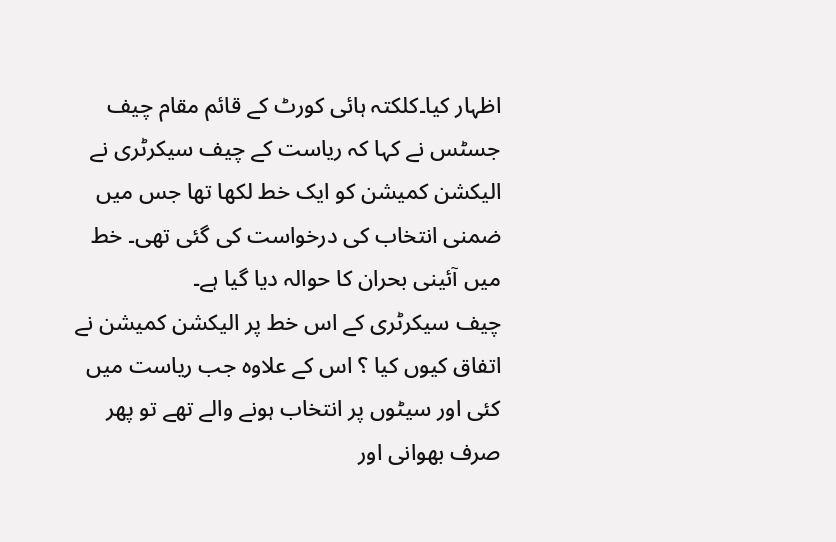اظہار کیا۔کلکتہ ہائی کورٹ کے قائم مقام چیف جسٹس نے کہا کہ ریاست کے چیف سیکرٹری نے الیکشن کمیشن کو ایک خط لکھا تھا جس میں ضمنی انتخاب کی درخواست کی گئی تھی۔ خط میں آئینی بحران کا حوالہ دیا گیا ہے۔
چیف سیکرٹری کے اس خط پر الیکشن کمیشن نے اتفاق کیوں کیا ؟ اس کے علاوہ جب ریاست میں کئی اور سیٹوں پر انتخاب ہونے والے تھے تو پھر صرف بھوانی اور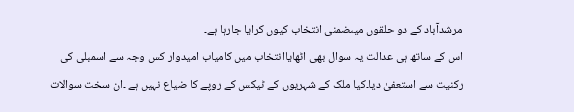مرشدآباد کے دو حلقوں میںضمنی انتخاب کیوں کرایا جارہا ہے۔
اس کے ساتھ ہی عدالت یہ سوال بھی اٹھایاانتخاب میں کامیاب امیدوار کس وجہ سے اسمبلی کی رکنیت سے استعفیٰ دیا۔کیا ملک کے شہریوں کے ٹیکس کے روپے کا ضیاع نہیں ہے ۔ان سخت سوالات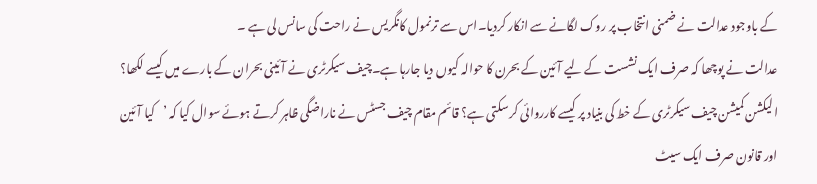کے باوجود عدالت نے ضمنی انتخاب پر روک لگانے سے انکار کردیا۔اس سے ترنمول کانگریس نے راحت کی سانس لی ہے ۔
عدالت نے پوچھا کہ صرف ایک نشست کے لیے آئین کے بحرن کا حوالہ کیوں دیا جارہا ہے۔چیف سیکرٹری نے آئینی بحران کے بارے میں کیسے لکھا؟ الیکشن کمیشن چیف سیکرٹری کے خط کی بنیاد پر کیسے کارروائی کر سکتی ہے؟ قائم مقام چیف جسٹس نے ناراضگی ظاہر کرتے ہوئے سوال کیا کہ ’کیا آئین اور قانون صرف ایک سیٹ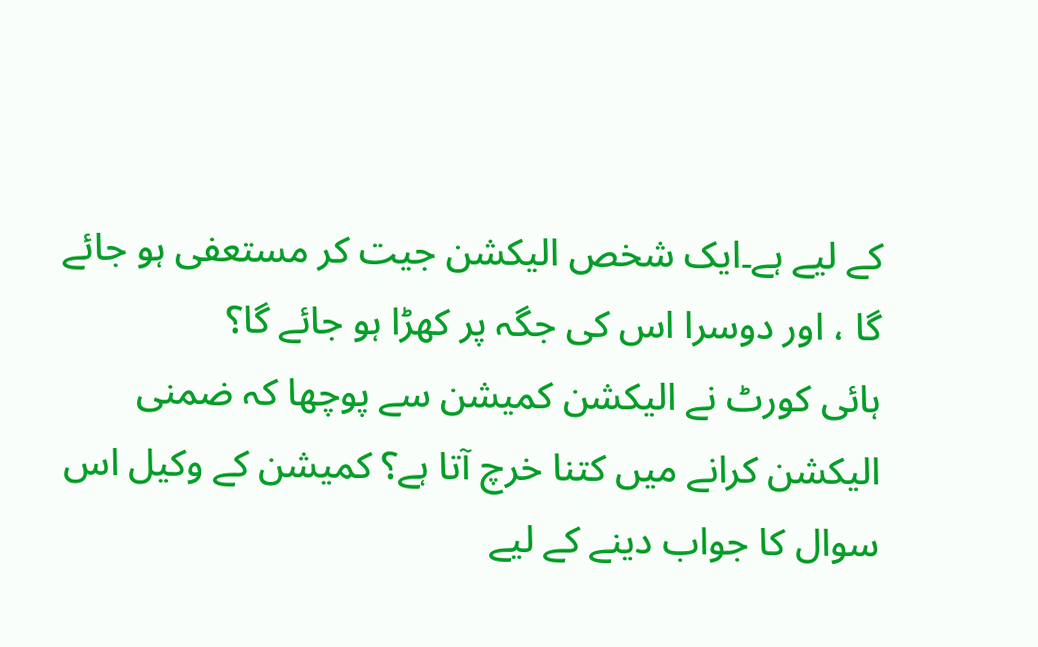کے لیے ہے۔ایک شخص الیکشن جیت کر مستعفی ہو جائے گا ، اور دوسرا اس کی جگہ پر کھڑا ہو جائے گا؟
ہائی کورٹ نے الیکشن کمیشن سے پوچھا کہ ضمنی الیکشن کرانے میں کتنا خرچ آتا ہے؟ کمیشن کے وکیل اس سوال کا جواب دینے کے لیے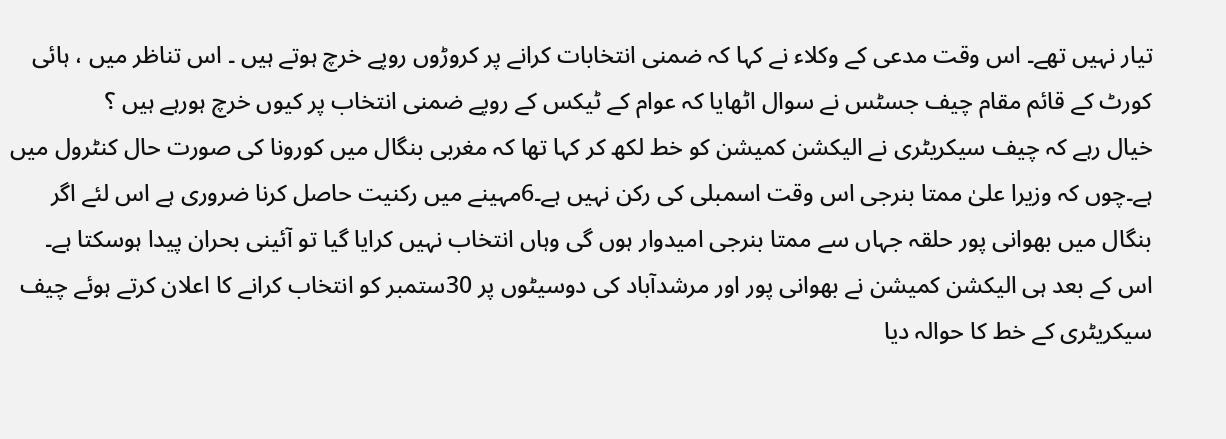تیار نہیں تھے۔ اس وقت مدعی کے وکلاء نے کہا کہ ضمنی انتخابات کرانے پر کروڑوں روپے خرچ ہوتے ہیں ۔ اس تناظر میں ، ہائی کورٹ کے قائم مقام چیف جسٹس نے سوال اٹھایا کہ عوام کے ٹیکس کے روپے ضمنی انتخاب پر کیوں خرچ ہورہے ہیں ؟
خیال رہے کہ چیف سیکریٹری نے الیکشن کمیشن کو خط لکھ کر کہا تھا کہ مغربی بنگال میں کورونا کی صورت حال کنٹرول میں ہے۔چوں کہ وزیرا علیٰ ممتا بنرجی اس وقت اسمبلی کی رکن نہیں ہے۔6مہینے میں رکنیت حاصل کرنا ضروری ہے اس لئے اگر بنگال میں بھوانی پور حلقہ جہاں سے ممتا بنرجی امیدوار ہوں گی وہاں انتخاب نہیں کرایا گیا تو آئینی بحران پیدا ہوسکتا ہے۔
اس کے بعد ہی الیکشن کمیشن نے بھوانی پور اور مرشدآباد کی دوسیٹوں پر 30ستمبر کو انتخاب کرانے کا اعلان کرتے ہوئے چیف سیکریٹری کے خط کا حوالہ دیا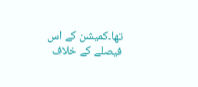تھا۔کمیشن کے اس فیصلے کے خلاف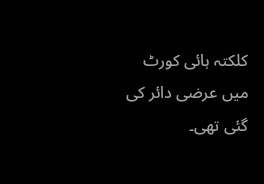کلکتہ ہائی کورٹ میں عرضی دائر کی گئی تھی۔